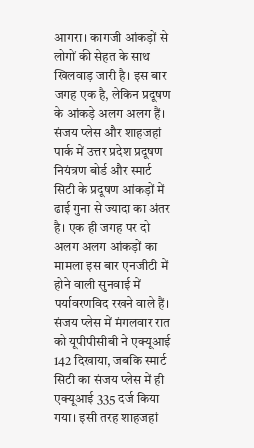आगरा। कागजी आंकड़ों से लोगों की सेहत के साथ खिलवाड़ जारी है। इस बार जगह एक है, लेकिन प्रदूषण के आंकड़े अलग अलग हैं। संजय प्लेस और शाहजहां पार्क में उत्तर प्रदेश प्रदूषण नियंत्रण बोर्ड और स्मार्ट सिटी के प्रदूषण आंकड़ों में ढाई गुना से ज्यादा का अंतर है। एक ही जगह पर दो अलग अलग आंकड़ों का मामला इस बार एनजीटी में होने वाली सुनवाई में पर्यावरणविद रखने वाले हैं।
संजय प्लेस में मंगलवार रात को यूपीपीसीबी ने एक्यूआई 142 दिखाया, जबकि स्मार्ट सिटी का संजय प्लेस में ही एक्यूआई 335 दर्ज किया गया। इसी तरह शाहजहां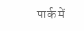पार्क में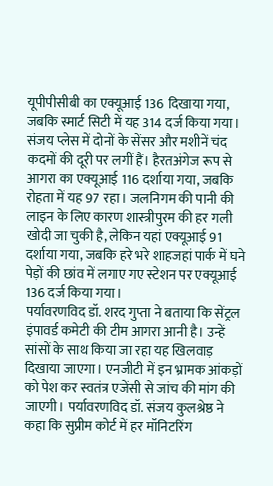यूपीपीसीबी का एक्यूआई 136 दिखाया गया, जबकि स्मार्ट सिटी में यह 314 दर्ज किया गया। संजय प्लेस में दोनों के सेंसर और मशीनें चंद कदमों की दूरी पर लगीं हैं। हैरतअंगेज रूप से आगरा का एक्यूआई 116 दर्शाया गया, जबकि रोहता में यह 97 रहा। जलनिगम की पानी की लाइन के लिए कारण शास्त्रीपुरम की हर गली खोदी जा चुकी है, लेकिन यहां एक्यूआई 91 दर्शाया गया, जबकि हरे भरे शाहजहां पार्क में घने पेड़ों की छांव में लगाए गए स्टेशन पर एक्यूआई 136 दर्ज किया गया।
पर्यावरणविद डॉ. शरद गुप्ता ने बताया कि सेंट्रल इंपावर्ड कमेटी की टीम आगरा आनी है। उन्हें सांसों के साथ किया जा रहा यह खिलवाड़ दिखाया जाएगा। एनजीटी में इन भ्रामक आंकड़ों को पेश कर स्वतंत्र एजेंसी से जांच की मांग की जाएगी। पर्यावरणविद डॉ. संजय कुलश्रेष्ठ ने कहा कि सुप्रीम कोर्ट में हर मॉनिटरिंग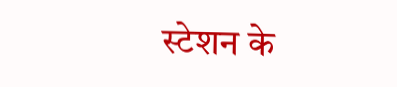स्टेशन के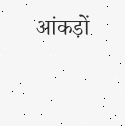आंकड़ों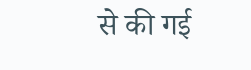से की गई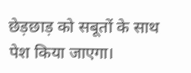छेड़छाड़ को सबूतों के साथ पेश किया जाएगा।